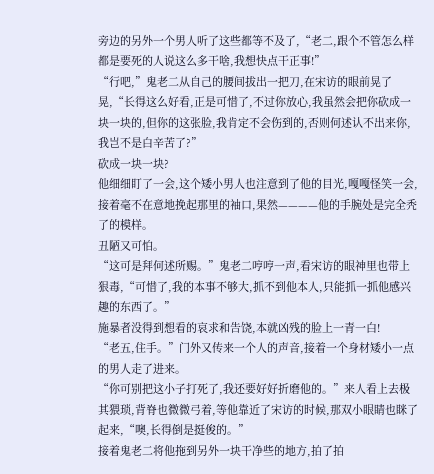旁边的另外一个男人听了这些都等不及了,“老二,跟个不管怎么样都是要死的人说这么多干啥,我想快点干正事!”
“行吧,”鬼老二从自己的腰间拔出一把刀,在宋访的眼前晃了晃,“长得这么好看,正是可惜了,不过你放心,我虽然会把你砍成一块一块的,但你的这张脸,我肯定不会伤到的,否则何述认不出来你,我岂不是白辛苦了?”
砍成一块一块?
他细细盯了一会,这个矮小男人也注意到了他的目光,嘎嘎怪笑一会,接着毫不在意地挽起那里的袖口,果然————他的手腕处是完全秃了的模样。
丑陋又可怕。
“这可是拜何述所赐。”鬼老二哼哼一声,看宋访的眼神里也带上狠毒,“可惜了,我的本事不够大,抓不到他本人,只能抓一抓他感兴趣的东西了。”
施暴者没得到想看的哀求和告饶,本就凶残的脸上一青一白!
“老五,住手。”门外又传来一个人的声音,接着一个身材矮小一点的男人走了进来。
“你可别把这小子打死了,我还要好好折磨他的。”来人看上去极其猥琐,背脊也微微弓着,等他靠近了宋访的时候,那双小眼睛也眯了起来,“噢,长得倒是挺俊的。”
接着鬼老二将他拖到另外一块干净些的地方,拍了拍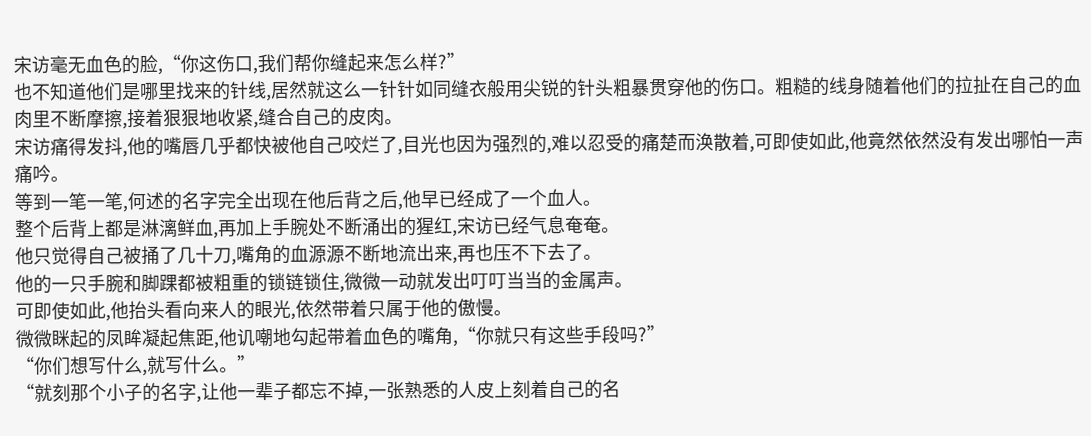宋访毫无血色的脸,“你这伤口,我们帮你缝起来怎么样?”
也不知道他们是哪里找来的针线,居然就这么一针针如同缝衣般用尖锐的针头粗暴贯穿他的伤口。粗糙的线身随着他们的拉扯在自己的血肉里不断摩擦,接着狠狠地收紧,缝合自己的皮肉。
宋访痛得发抖,他的嘴唇几乎都快被他自己咬烂了,目光也因为强烈的,难以忍受的痛楚而涣散着,可即使如此,他竟然依然没有发出哪怕一声痛吟。
等到一笔一笔,何述的名字完全出现在他后背之后,他早已经成了一个血人。
整个后背上都是淋漓鲜血,再加上手腕处不断涌出的猩红,宋访已经气息奄奄。
他只觉得自己被捅了几十刀,嘴角的血源源不断地流出来,再也压不下去了。
他的一只手腕和脚踝都被粗重的锁链锁住,微微一动就发出叮叮当当的金属声。
可即使如此,他抬头看向来人的眼光,依然带着只属于他的傲慢。
微微眯起的凤眸凝起焦距,他讥嘲地勾起带着血色的嘴角,“你就只有这些手段吗?”
“你们想写什么,就写什么。”
“就刻那个小子的名字,让他一辈子都忘不掉,一张熟悉的人皮上刻着自己的名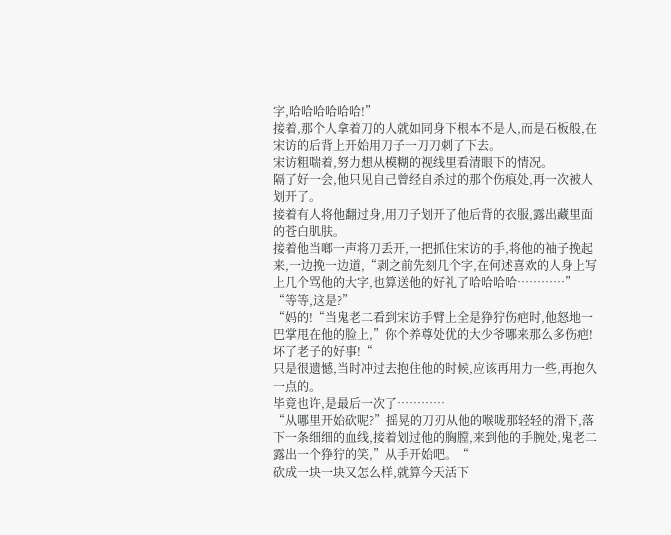字,哈哈哈哈哈哈!”
接着,那个人拿着刀的人就如同身下根本不是人,而是石板般,在宋访的后背上开始用刀子一刀刀刺了下去。
宋访粗喘着,努力想从模糊的视线里看清眼下的情况。
隔了好一会,他只见自己曾经自杀过的那个伤痕处,再一次被人划开了。
接着有人将他翻过身,用刀子划开了他后背的衣服,露出藏里面的苍白肌肤。
接着他当啷一声将刀丢开,一把抓住宋访的手,将他的袖子挽起来,一边挽一边道,“剥之前先刻几个字,在何述喜欢的人身上写上几个骂他的大字,也算送他的好礼了哈哈哈哈…………”
“等等,这是?”
“妈的!“当鬼老二看到宋访手臂上全是狰狞伤疤时,他怒地一巴掌甩在他的脸上,”你个养尊处优的大少爷哪来那么多伤疤!坏了老子的好事!“
只是很遗憾,当时冲过去抱住他的时候,应该再用力一些,再抱久一点的。
毕竟也许,是最后一次了…………
“从哪里开始砍呢?”摇晃的刀刃从他的喉咙那轻轻的滑下,落下一条细细的血线,接着划过他的胸膛,来到他的手腕处,鬼老二露出一个狰狞的笑,”从手开始吧。“
砍成一块一块又怎么样,就算今天活下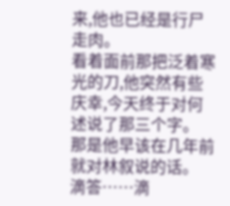来,他也已经是行尸走肉。
看着面前那把泛着寒光的刀,他突然有些庆幸,今天终于对何述说了那三个字。
那是他早该在几年前就对林叙说的话。
滴答……滴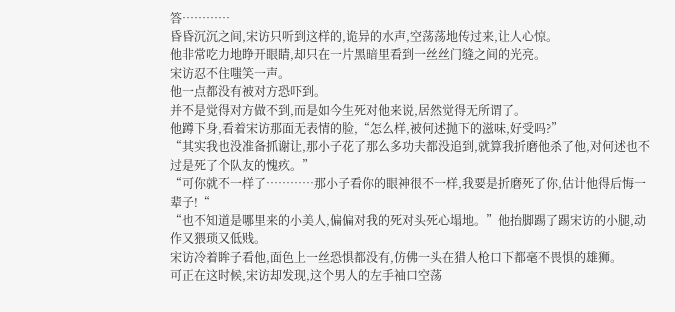答…………
昏昏沉沉之间,宋访只听到这样的,诡异的水声,空荡荡地传过来,让人心惊。
他非常吃力地睁开眼睛,却只在一片黑暗里看到一丝丝门缝之间的光亮。
宋访忍不住嗤笑一声。
他一点都没有被对方恐吓到。
并不是觉得对方做不到,而是如今生死对他来说,居然觉得无所谓了。
他蹲下身,看着宋访那面无表情的脸,“怎么样,被何述抛下的滋味,好受吗?”
“其实我也没准备抓谢让,那小子花了那么多功夫都没追到,就算我折磨他杀了他,对何述也不过是死了个队友的愧疚。”
“可你就不一样了…………那小子看你的眼神很不一样,我要是折磨死了你,估计他得后悔一辈子!“
“也不知道是哪里来的小美人,偏偏对我的死对头死心塌地。”他抬脚踢了踢宋访的小腿,动作又猥琐又低贱。
宋访冷着眸子看他,面色上一丝恐惧都没有,仿佛一头在猎人枪口下都毫不畏惧的雄狮。
可正在这时候,宋访却发现,这个男人的左手袖口空荡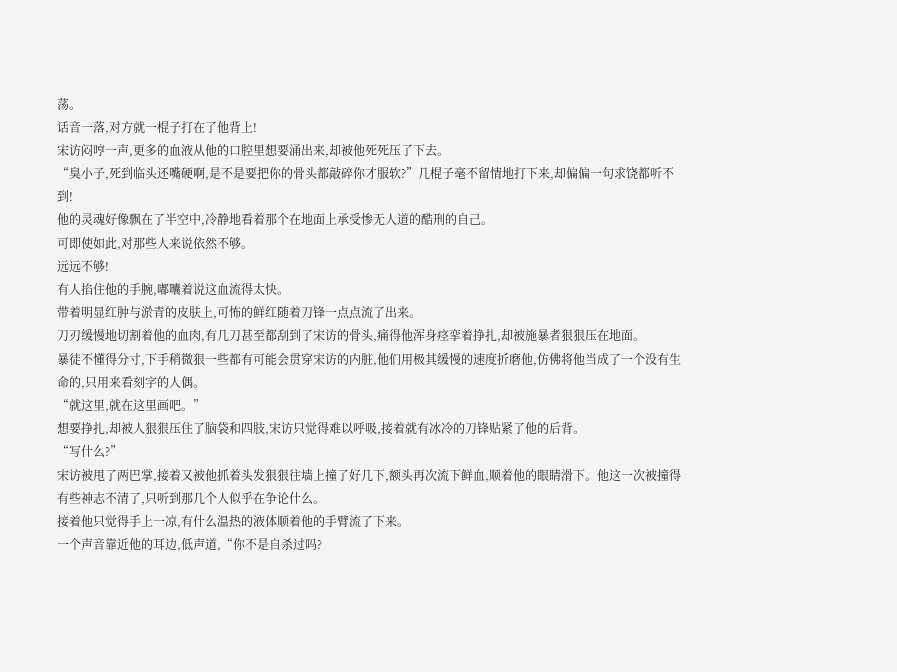荡。
话音一落,对方就一棍子打在了他背上!
宋访闷哼一声,更多的血液从他的口腔里想要涌出来,却被他死死压了下去。
“臭小子,死到临头还嘴硬啊,是不是要把你的骨头都敲碎你才服软?”几棍子毫不留情地打下来,却偏偏一句求饶都听不到!
他的灵魂好像飘在了半空中,冷静地看着那个在地面上承受惨无人道的酷刑的自己。
可即使如此,对那些人来说依然不够。
远远不够!
有人掐住他的手腕,嘟囔着说这血流得太快。
带着明显红肿与淤青的皮肤上,可怖的鲜红随着刀锋一点点流了出来。
刀刃缓慢地切割着他的血肉,有几刀甚至都刮到了宋访的骨头,痛得他浑身痉挛着挣扎,却被施暴者狠狠压在地面。
暴徒不懂得分寸,下手稍微狠一些都有可能会贯穿宋访的内脏,他们用极其缓慢的速度折磨他,仿佛将他当成了一个没有生命的,只用来看刻字的人偶。
“就这里,就在这里画吧。”
想要挣扎,却被人狠狠压住了脑袋和四肢,宋访只觉得难以呼吸,接着就有冰冷的刀锋贴紧了他的后背。
“写什么?”
宋访被甩了两巴掌,接着又被他抓着头发狠狠往墙上撞了好几下,额头再次流下鲜血,顺着他的眼睛滑下。他这一次被撞得有些神志不清了,只听到那几个人似乎在争论什么。
接着他只觉得手上一凉,有什么温热的液体顺着他的手臂流了下来。
一个声音靠近他的耳边,低声道,“你不是自杀过吗?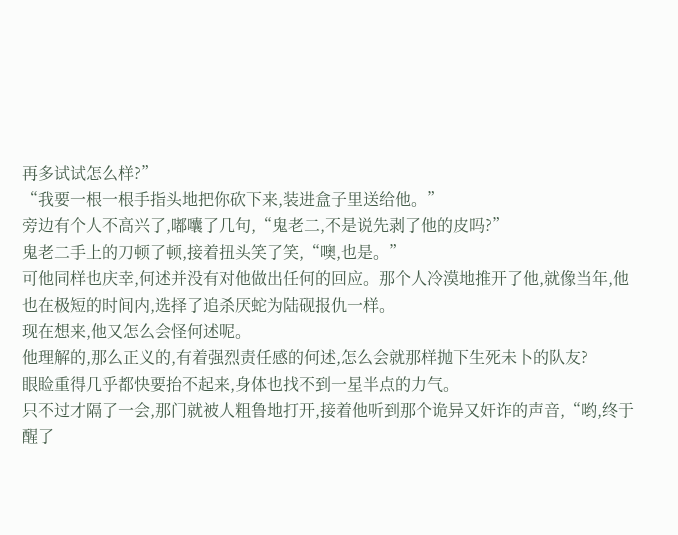再多试试怎么样?”
“我要一根一根手指头地把你砍下来,装进盒子里送给他。”
旁边有个人不高兴了,嘟囔了几句,“鬼老二,不是说先剥了他的皮吗?”
鬼老二手上的刀顿了顿,接着扭头笑了笑,“噢,也是。”
可他同样也庆幸,何述并没有对他做出任何的回应。那个人冷漠地推开了他,就像当年,他也在极短的时间内,选择了追杀厌蛇为陆砚报仇一样。
现在想来,他又怎么会怪何述呢。
他理解的,那么正义的,有着强烈责任感的何述,怎么会就那样抛下生死未卜的队友?
眼睑重得几乎都快要抬不起来,身体也找不到一星半点的力气。
只不过才隔了一会,那门就被人粗鲁地打开,接着他听到那个诡异又奸诈的声音,“哟,终于醒了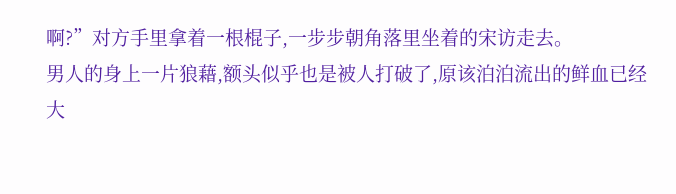啊?”对方手里拿着一根棍子,一步步朝角落里坐着的宋访走去。
男人的身上一片狼藉,额头似乎也是被人打破了,原该泊泊流出的鲜血已经大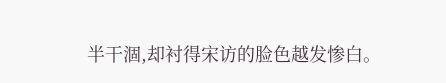半干涸,却衬得宋访的脸色越发惨白。